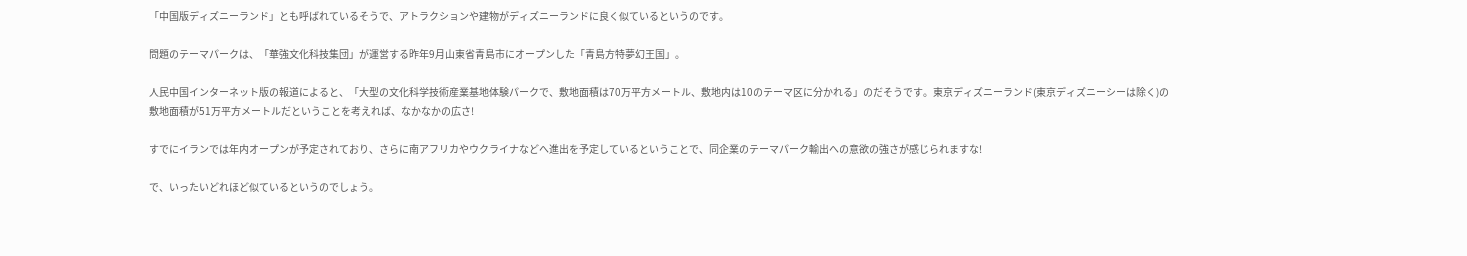「中国版ディズニーランド」とも呼ばれているそうで、アトラクションや建物がディズニーランドに良く似ているというのです。

問題のテーマパークは、「華強文化科技集団」が運営する昨年9月山東省青島市にオープンした「青島方特夢幻王国」。

人民中国インターネット版の報道によると、「大型の文化科学技術産業基地体験パークで、敷地面積は70万平方メートル、敷地内は10のテーマ区に分かれる」のだそうです。東京ディズニーランド(東京ディズニーシーは除く)の敷地面積が51万平方メートルだということを考えれば、なかなかの広さ!

すでにイランでは年内オープンが予定されており、さらに南アフリカやウクライナなどへ進出を予定しているということで、同企業のテーマパーク輸出への意欲の強さが感じられますな!

で、いったいどれほど似ているというのでしょう。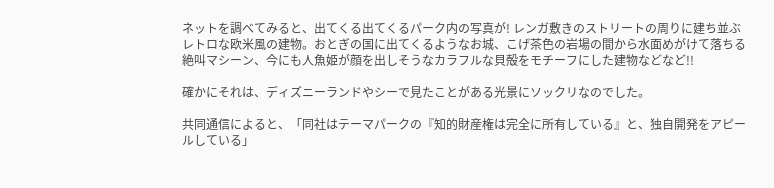ネットを調べてみると、出てくる出てくるパーク内の写真が! レンガ敷きのストリートの周りに建ち並ぶレトロな欧米風の建物。おとぎの国に出てくるようなお城、こげ茶色の岩場の間から水面めがけて落ちる絶叫マシーン、今にも人魚姫が顔を出しそうなカラフルな貝殻をモチーフにした建物などなど!!

確かにそれは、ディズニーランドやシーで見たことがある光景にソックリなのでした。

共同通信によると、「同社はテーマパークの『知的財産権は完全に所有している』と、独自開発をアピールしている」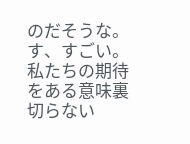のだそうな。す、すごい。私たちの期待をある意味裏切らない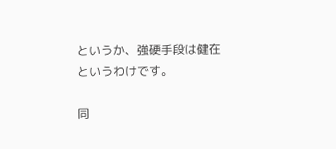というか、強硬手段は健在というわけです。

同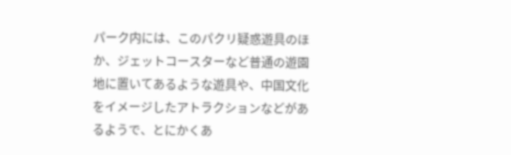パーク内には、このパクリ疑惑遊具のほか、ジェットコースターなど普通の遊園地に置いてあるような遊具や、中国文化をイメージしたアトラクションなどがあるようで、とにかくあ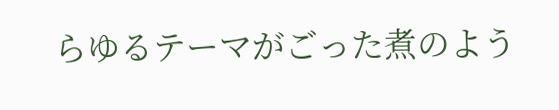らゆるテーマがごった煮のよう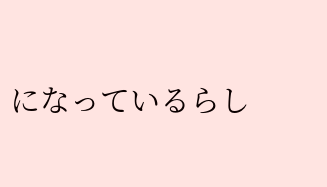になっているらし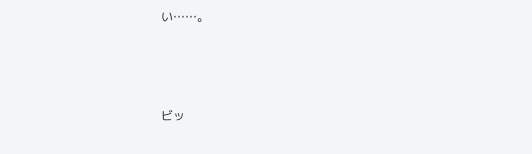い……。



ビッ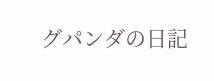グパンダの日記